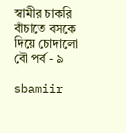স্বামীর চাকরি বাঁচাতে বসকে দিয়ে চোদালো বৌ পর্ব - ৯

sbamiir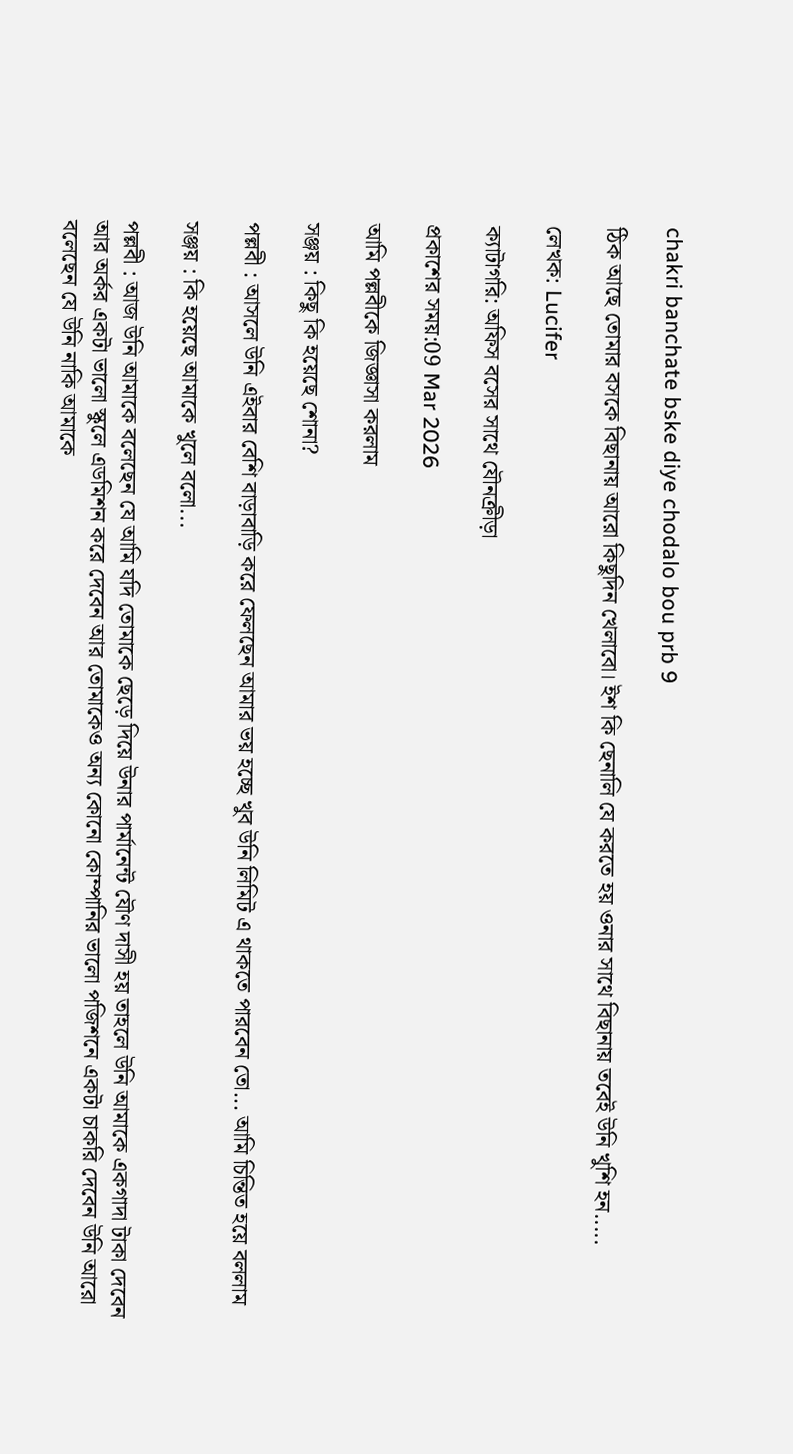chakri banchate bske diye chodalo bou prb 9

ঠিক আছে তোমার বসকে বিছানায় আরো কিছুদিন খেলাবো। ইশ কি ছেনালি যে করতে হয় ওনার সাথে বিছানায় তবেই উনি খুশি হন.....

লেখক: Lucifer

ক্যাটাগরি: অফিস বসের সাথে যৌনক্রীড়া

প্রকাশের সময়:09 Mar 2026

আমি পল্লবীকে জিজ্ঞাসা করলাম

সঞ্জয় : কিছু কি হয়েছে শোনা?

পল্লবী : আসলে উনি এইবার বেশি বাড়াবাড়ি করে ফেলছেন আমার ভয় হচ্ছে খুব উনি লিমিট এ থাকতে পারবেন তো... আমি চিন্তিত হয়ে বললাম

সঞ্জয় : কি হয়েছে আমাকে খুলে বলো...

পল্লবী : আজ উনি আমাকে বলেছেন যে আমি যদি তোমাকে ছেড়ে দিয়ে উনার পার্মানেন্ট যৌণ দাসী হয় তাহলে উনি আমাকে একগাদা টাকা দেবেন আর অর্কর একটা ভালো স্কুলে এডমিশন করে দেবেন আর তোমাকেও অন্য কোনো কোম্পানির ভালো পজিশনে একটা চাকরি দেবেন উনি আরো বলেছেন যে উনি নাকি আমাকে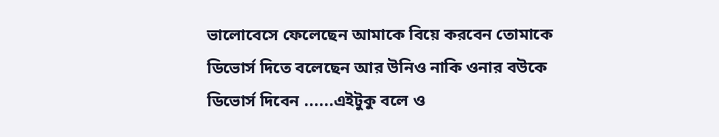ভালোবেসে ফেলেছেন আমাকে বিয়ে করবেন তোমাকে ডিভোর্স দিতে বলেছেন আর উনিও নাকি ওনার বউকে ডিভোর্স দিবেন ......এইটুকু বলে ও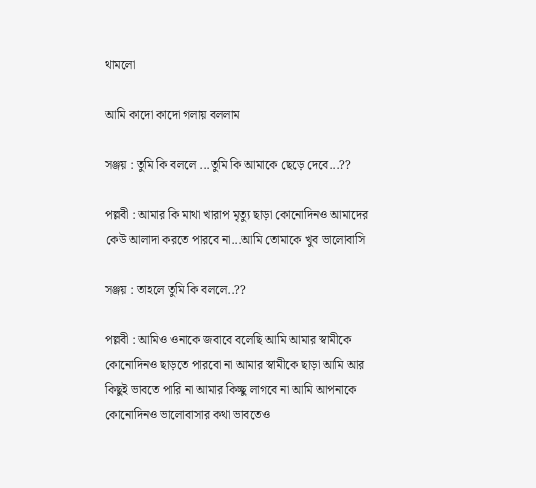থামলো

আমি কাদো কাদো গলায় বললাম

সঞ্জয় : তুমি কি বললে ...তুমি কি আমাকে ছেড়ে দেবে...??

পল্লবী : আমার কি মাথা খারাপ মৃত্যু ছাড়া কোনোদিনও আমাদের কেউ আলাদা করতে পারবে না...আমি তোমাকে খুব ভালোবাসি

সঞ্জয় : তাহলে তুমি কি বললে..??

পল্লবী : আমিও ওনাকে জবাবে বলেছি আমি আমার স্বামীকে কোনোদিনও ছাড়তে পারবো না আমার স্বামীকে ছাড়া আমি আর কিছুই ভাবতে পারি না আমার কিচ্ছু লাগবে না আমি আপনাকে কোনোদিনও ভালোবাসার কথা ভাবতেও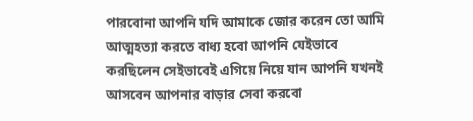পারবোনা আপনি যদি আমাকে জোর করেন তো আমি আত্মহত্যা করতে বাধ্য হবো আপনি যেইভাবে করছিলেন সেইভাবেই এগিয়ে নিয়ে যান আপনি যখনই আসবেন আপনার বাড়ার সেবা করবো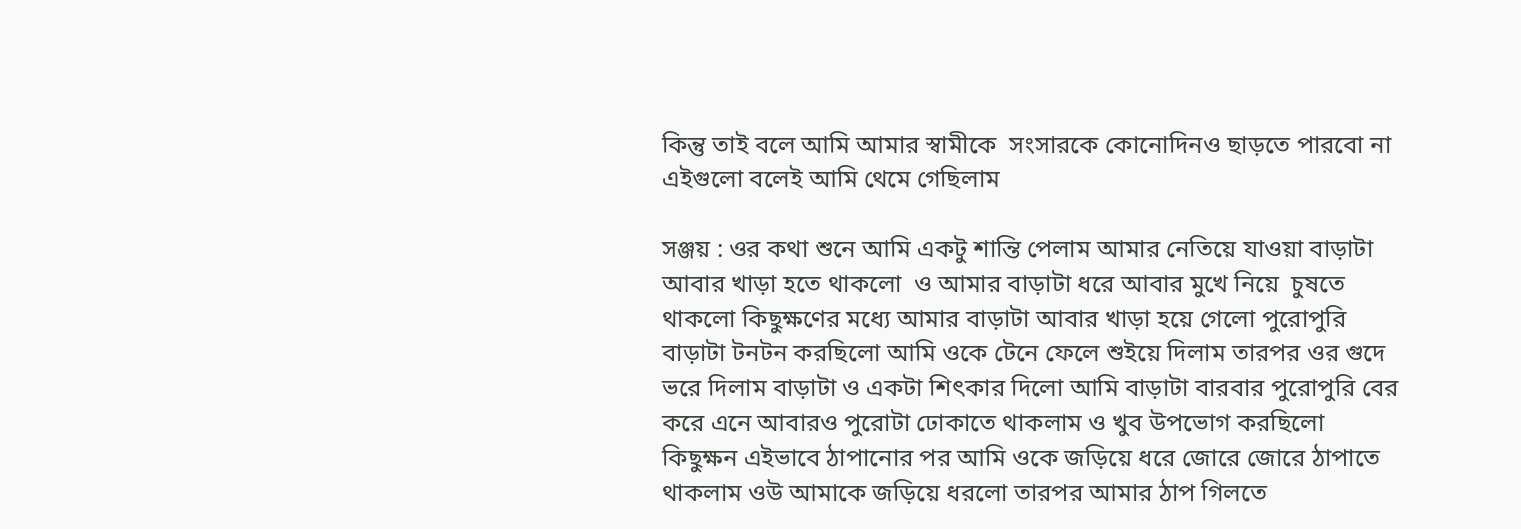কিন্তু তাই বলে আমি আমার স্বামীকে  সংসারকে কোনোদিনও ছাড়তে পারবো না এইগুলো বলেই আমি থেমে গেছিলাম

সঞ্জয় : ওর কথা শুনে আমি একটু শান্তি পেলাম আমার নেতিয়ে যাওয়া বাড়াটা আবার খাড়া হতে থাকলো  ও আমার বাড়াটা ধরে আবার মুখে নিয়ে  চুষতে থাকলো কিছুক্ষণের মধ্যে আমার বাড়াটা আবার খাড়া হয়ে গেলো পুরোপুরি বাড়াটা টনটন করছিলো আমি ওকে টেনে ফেলে শুইয়ে দিলাম তারপর ওর গুদে ভরে দিলাম বাড়াটা ও একটা শিৎকার দিলো আমি বাড়াটা বারবার পুরোপুরি বের করে এনে আবারও পুরোটা ঢোকাতে থাকলাম ও খুব উপভোগ করছিলো কিছুক্ষন এইভাবে ঠাপানোর পর আমি ওকে জড়িয়ে ধরে জোরে জোরে ঠাপাতে থাকলাম ওউ আমাকে জড়িয়ে ধরলো তারপর আমার ঠাপ গিলতে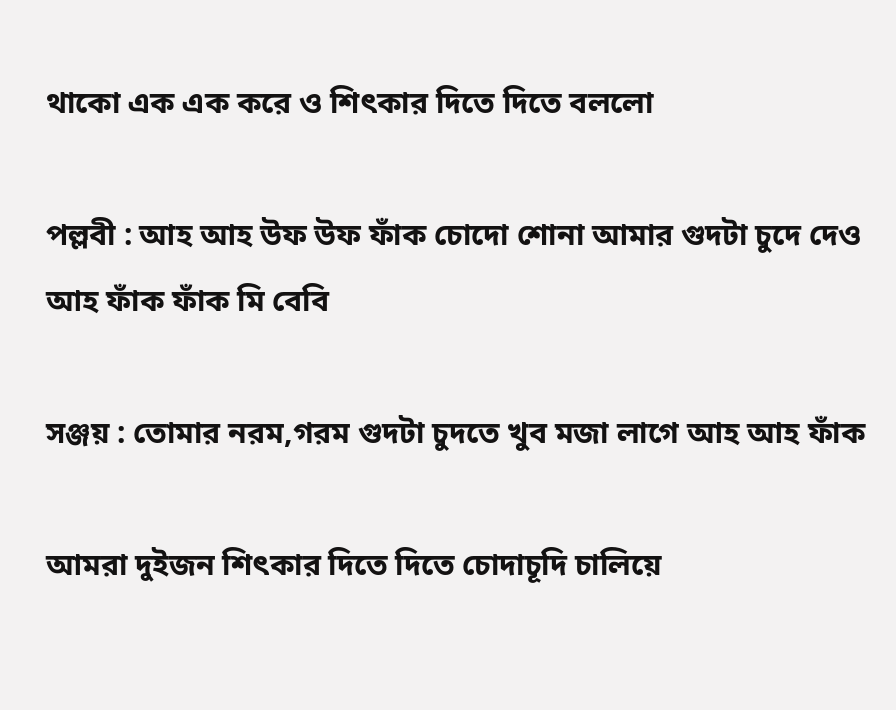থাকো এক এক করে ও শিৎকার দিতে দিতে বললো

পল্লবী : আহ আহ উফ উফ ফাঁক চোদো শোনা আমার গুদটা চুদে দেও আহ ফাঁক ফাঁক মি বেবি

সঞ্জয় : তোমার নরম,গরম গুদটা চুদতে খুব মজা লাগে আহ আহ ফাঁক

আমরা দুইজন শিৎকার দিতে দিতে চোদাচূদি চালিয়ে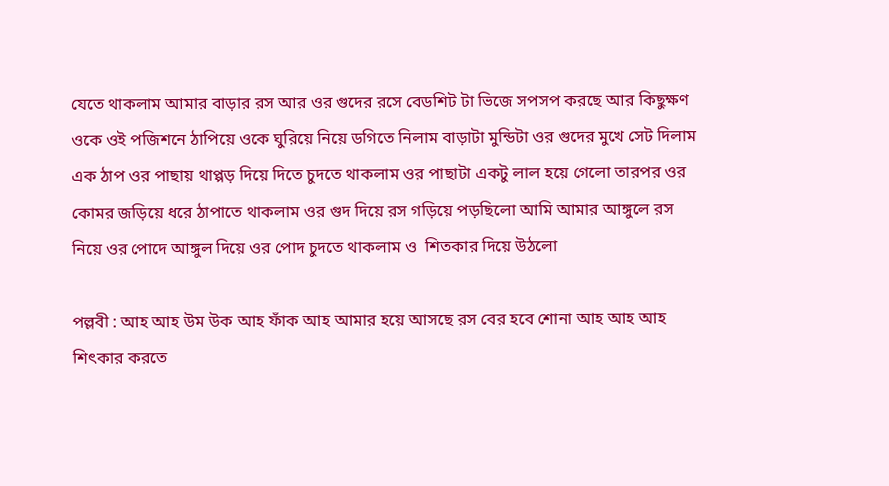যেতে থাকলাম আমার বাড়ার রস আর ওর গুদের রসে বেডশিট টা ভিজে সপসপ করছে আর কিছুক্ষণ ওকে ওই পজিশনে ঠাপিয়ে ওকে ঘুরিয়ে নিয়ে ডগিতে নিলাম বাড়াটা মুন্ডিটা ওর গুদের মুখে সেট দিলাম এক ঠাপ ওর পাছায় থাপ্পড় দিয়ে দিতে চুদতে থাকলাম ওর পাছাটা একটু লাল হয়ে গেলো তারপর ওর কোমর জড়িয়ে ধরে ঠাপাতে থাকলাম ওর গুদ দিয়ে রস গড়িয়ে পড়ছিলো আমি আমার আঙ্গুলে রস নিয়ে ওর পোদে আঙ্গুল দিয়ে ওর পোদ চুদতে থাকলাম ও  শিতকার দিয়ে উঠলো

পল্লবী : আহ আহ উম উক আহ ফাঁক আহ আমার হয়ে আসছে রস বের হবে শোনা আহ আহ আহ শিৎকার করতে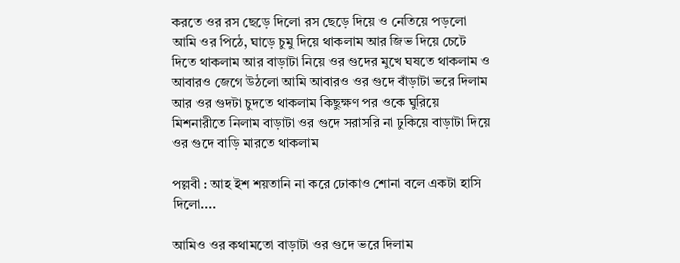করতে ওর রস ছেড়ে দিলো রস ছেড়ে দিয়ে ও নেতিয়ে পড়লো আমি ওর পিঠে, ঘাড়ে চুমু দিয়ে থাকলাম আর জিভ দিয়ে চেটে দিতে থাকলাম আর বাড়াটা নিয়ে ওর গুদের মুখে ঘষতে থাকলাম ও আবারও জেগে উঠলো আমি আবারও ওর গুদে বাঁড়াটা ভরে দিলাম আর ওর গুদটা চুদতে থাকলাম কিছুক্ষণ পর ওকে ঘুরিয়ে মিশনারীতে নিলাম বাড়াটা ওর গুদে সরাসরি না ঢুকিয়ে বাড়াটা দিয়ে ওর গুদে বাড়ি মারতে থাকলাম

পল্লবী : আহ ইশ শয়তানি না করে ঢোকাও শোনা বলে একটা হাসি দিলো....

আমিও ওর কথামতো বাড়াটা ওর গুদে ভরে দিলাম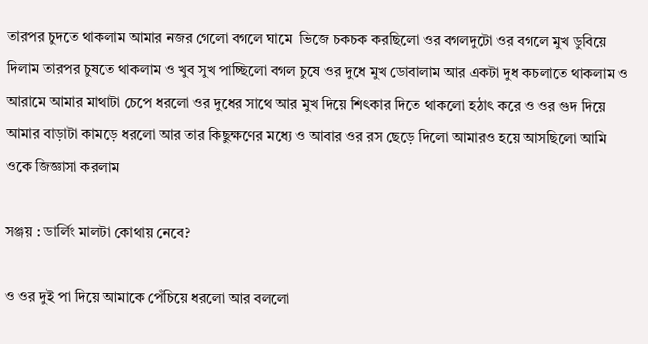তারপর চুদতে থাকলাম আমার নজর গেলো বগলে ঘামে  ভিজে চকচক করছিলো ওর বগলদুটো ওর বগলে মুখ ডুবিয়ে দিলাম তারপর চুষতে থাকলাম ও খুব সুখ পাচ্ছিলো বগল চুষে ওর দুধে মুখ ডোবালাম আর একটা দুধ কচলাতে থাকলাম ও আরামে আমার মাথাটা চেপে ধরলো ওর দুধের সাথে আর মুখ দিয়ে শিৎকার দিতে থাকলো হঠাৎ করে ও ওর গুদ দিয়ে আমার বাড়াটা কামড়ে ধরলো আর তার কিছুক্ষণের মধ্যে ও আবার ওর রস ছেড়ে দিলো আমারও হয়ে আসছিলো আমি ওকে জিজ্ঞাসা করলাম

সঞ্জয় : ডার্লিং মালটা কোথায় নেবে?

ও ওর দুই পা দিয়ে আমাকে পেঁচিয়ে ধরলো আর বললো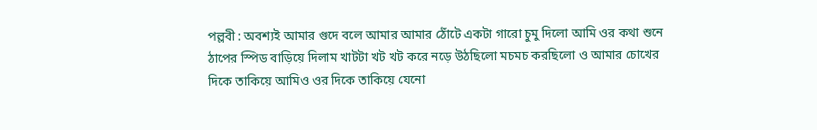পল্লবী : অবশ্যই আমার গুদে বলে আমার আমার ঠোঁটে একটা গারো চুমু দিলো আমি ওর কথা শুনে ঠাপের স্পিড বাড়িয়ে দিলাম খাটটা খট খট করে নড়ে উঠছিলো মচমচ করছিলো ও আমার চোখের দিকে তাকিয়ে আমিও ওর দিকে তাকিয়ে যেনো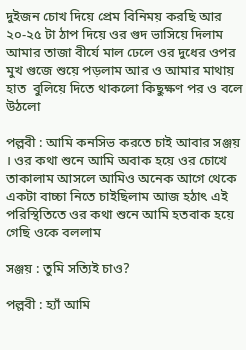দুইজন চোখ দিয়ে প্রেম বিনিময় করছি আর ২০-২৫ টা ঠাপ দিয়ে ওর গুদ ভাসিয়ে দিলাম আমার তাজা বীর্যে মাল ঢেলে ওর দুধের ওপর মুখ গুজে শুয়ে পড়লাম আর ও আমার মাথায় হাত  বুলিয়ে দিতে থাকলো কিছুক্ষণ পর ও বলে উঠলো

পল্লবী : আমি কনসিভ করতে চাই আবার সঞ্জয় । ওর কথা শুনে আমি অবাক হয়ে ওর চোখে তাকালাম আসলে আমিও অনেক আগে থেকে একটা বাচ্চা নিতে চাইছিলাম আজ হঠাৎ এই পরিস্থিতিতে ওর কথা শুনে আমি হতবাক হয়ে গেছি ওকে বললাম

সঞ্জয় : তুমি সত্যিই চাও?

পল্লবী : হ্যাঁ আমি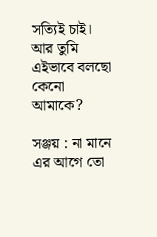সত্যিই চাই। আর তুমি এইভাবে বলছো কেনো আমাকে?

সঞ্জয় : না মানে এর আগে তো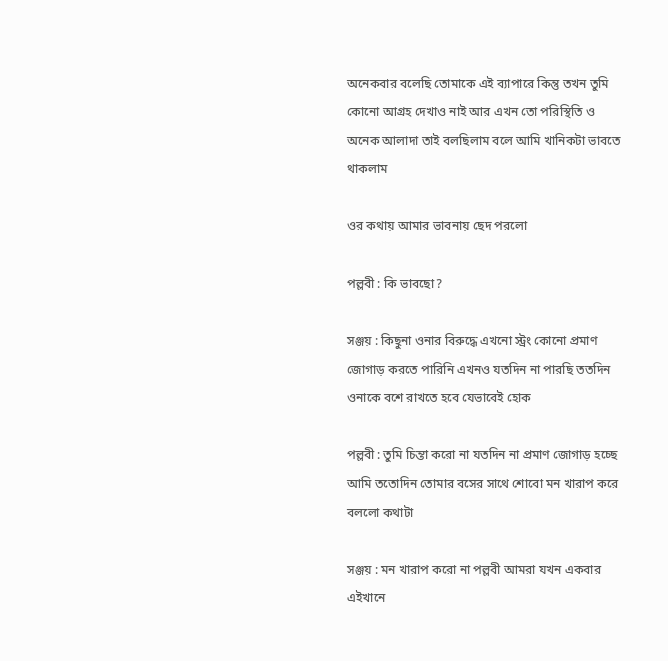অনেকবার বলেছি তোমাকে এই ব্যাপারে কিন্তু তখন তুমি কোনো আগ্রহ দেখাও নাই আর এখন তো পরিস্থিতি ও অনেক আলাদা তাই বলছিলাম বলে আমি খানিকটা ভাবতে থাকলাম

ওর কথায় আমার ভাবনায় ছেদ পরলো

পল্লবী : কি ভাবছো?

সঞ্জয় : কিছুনা ওনার বিরুদ্ধে এখনো স্ট্রং কোনো প্রমাণ জোগাড় করতে পারিনি এখনও যতদিন না পারছি ততদিন ওনাকে বশে রাখতে হবে যেভাবেই হোক

পল্লবী : তুমি চিন্তা করো না যতদিন না প্রমাণ জোগাড় হচ্ছে আমি ততোদিন তোমার বসের সাথে শোবো মন খারাপ করে বললো কথাটা

সঞ্জয় : মন খারাপ করো না পল্লবী আমরা যখন একবার এইখানে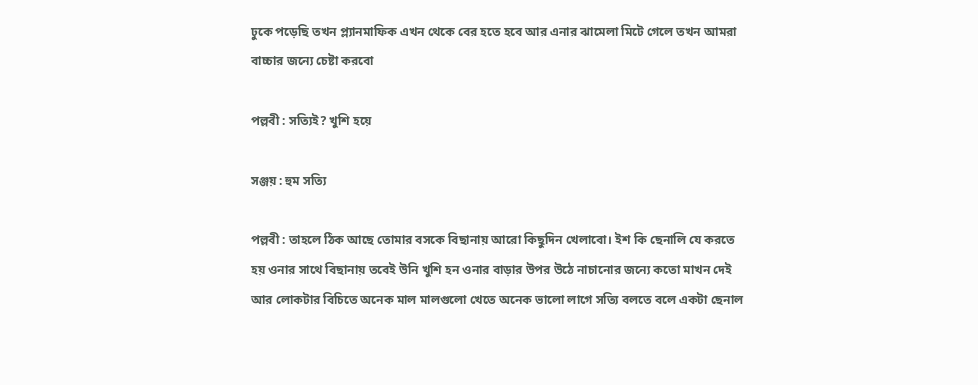ঢুকে পড়েছি তখন প্ল্যানমাফিক এখন থেকে বের হতে হবে আর এনার ঝামেলা মিটে গেলে তখন আমরা বাচ্চার জন্যে চেষ্টা করবো

পল্লবী : সত্যিই? খুশি হয়ে

সঞ্জয় : হুম সত্যি

পল্লবী : তাহলে ঠিক আছে তোমার বসকে বিছানায় আরো কিছুদিন খেলাবো। ইশ কি ছেনালি যে করতে হয় ওনার সাথে বিছানায় তবেই উনি খুশি হন ওনার বাড়ার উপর উঠে নাচানোর জন্যে কতো মাখন দেই আর লোকটার বিচিতে অনেক মাল মালগুলো খেতে অনেক ভালো লাগে সত্যি বলতে বলে একটা ছেনাল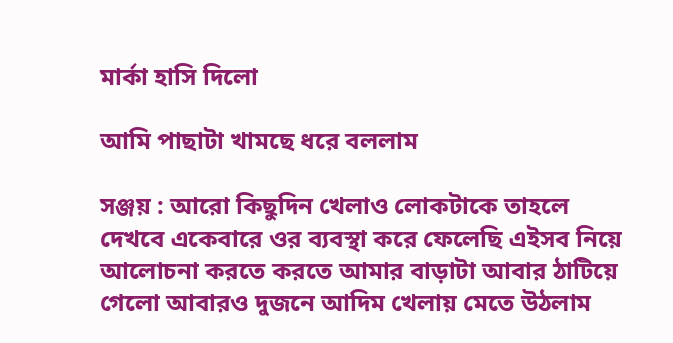মার্কা হাসি দিলো

আমি পাছাটা খামছে ধরে বললাম

সঞ্জয় : আরো কিছুদিন খেলাও লোকটাকে তাহলে দেখবে একেবারে ওর ব্যবস্থা করে ফেলেছি এইসব নিয়ে আলোচনা করতে করতে আমার বাড়াটা আবার ঠাটিয়ে গেলো আবারও দুজনে আদিম খেলায় মেতে উঠলাম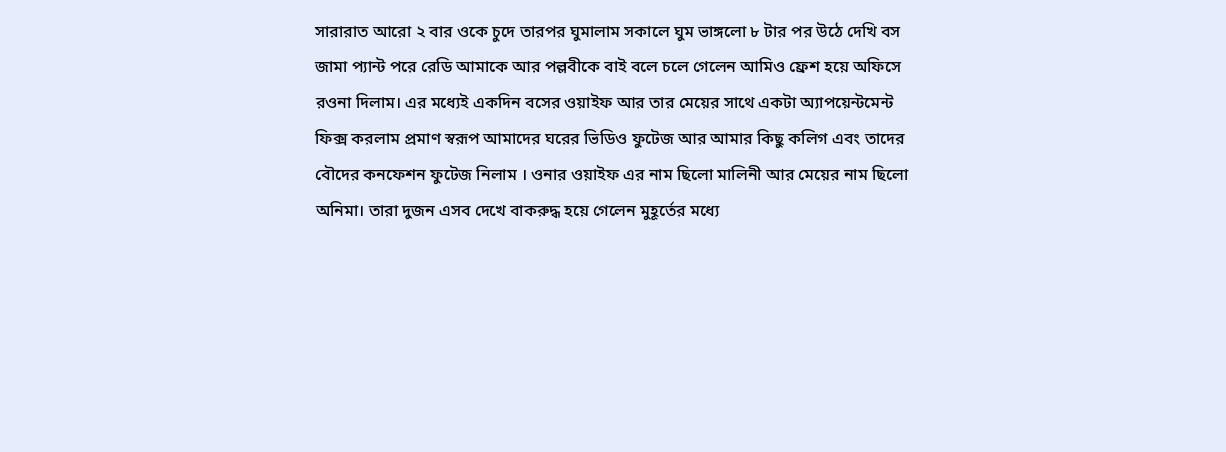সারারাত আরো ২ বার ওকে চুদে তারপর ঘুমালাম সকালে ঘুম ভাঙ্গলো ৮ টার পর উঠে দেখি বস জামা প্যান্ট পরে রেডি আমাকে আর পল্লবীকে বাই বলে চলে গেলেন আমিও ফ্রেশ হয়ে অফিসে রওনা দিলাম। এর মধ্যেই একদিন বসের ওয়াইফ আর তার মেয়ের সাথে একটা অ্যাপয়েন্টমেন্ট ফিক্স করলাম প্রমাণ স্বরূপ আমাদের ঘরের ভিডিও ফুটেজ আর আমার কিছু কলিগ এবং তাদের বৌদের কনফেশন ফুটেজ নিলাম । ওনার ওয়াইফ এর নাম ছিলো মালিনী আর মেয়ের নাম ছিলো অনিমা। তারা দুজন এসব দেখে বাকরুদ্ধ হয়ে গেলেন মুহূর্তের মধ্যে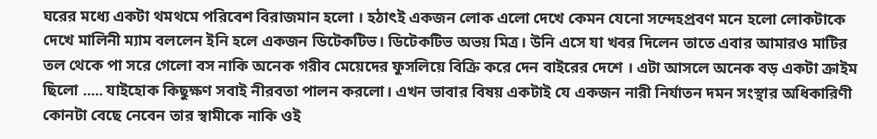ঘরের মধ্যে একটা থমথমে পরিবেশ বিরাজমান হলো । হঠাৎই একজন লোক এলো দেখে কেমন যেনো সন্দেহপ্রবণ মনে হলো লোকটাকে দেখে মালিনী ম্যাম বললেন ইনি হলে একজন ডিটেকটিভ। ডিটেকটিভ অভয় মিত্র। উনি এসে যা খবর দিলেন তাতে এবার আমারও মাটির তল থেকে পা সরে গেলো বস নাকি অনেক গরীব মেয়েদের ফুসলিয়ে বিক্রি করে দেন বাইরের দেশে । এটা আসলে অনেক বড় একটা ক্রাইম ছিলো ..... যাইহোক কিছুক্ষণ সবাই নীরবতা পালন করলো। এখন ভাবার বিষয় একটাই যে একজন নারী নির্যাতন দমন সংস্থার অধিকারিণী কোনটা বেছে নেবেন তার স্বামীকে নাকি ওই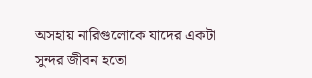অসহায় নারিগুলোকে যাদের একটা সুন্দর জীবন হতো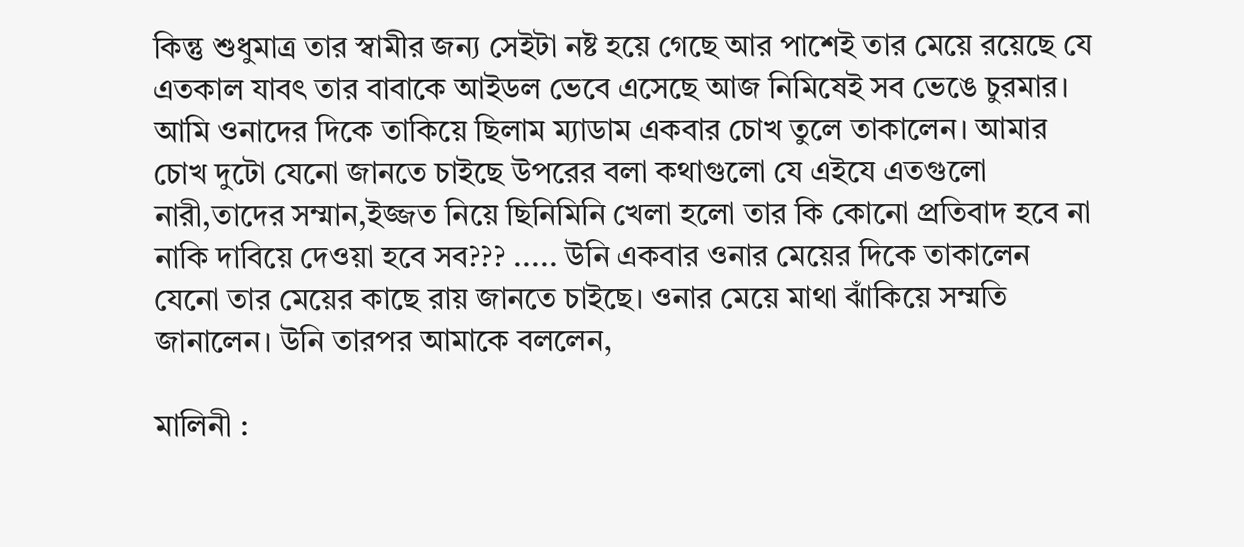কিন্তু শুধুমাত্র তার স্বামীর জন্য সেইটা নষ্ট হয়ে গেছে আর পাশেই তার মেয়ে রয়েছে যে এতকাল যাবৎ তার বাবাকে আইডল ভেবে এসেছে আজ নিমিষেই সব ভেঙে চুরমার। আমি ওনাদের দিকে তাকিয়ে ছিলাম ম্যাডাম একবার চোখ তুলে তাকালেন। আমার চোখ দুটো যেনো জানতে চাইছে উপরের বলা কথাগুলো যে এইযে এতগুলো নারী,তাদের সম্মান,ইজ্জত নিয়ে ছিনিমিনি খেলা হলো তার কি কোনো প্রতিবাদ হবে না নাকি দাবিয়ে দেওয়া হবে সব??? ..... উনি একবার ওনার মেয়ের দিকে তাকালেন যেনো তার মেয়ের কাছে রায় জানতে চাইছে। ওনার মেয়ে মাথা ঝাঁকিয়ে সম্মতি জানালেন। উনি তারপর আমাকে বললেন,

মালিনী :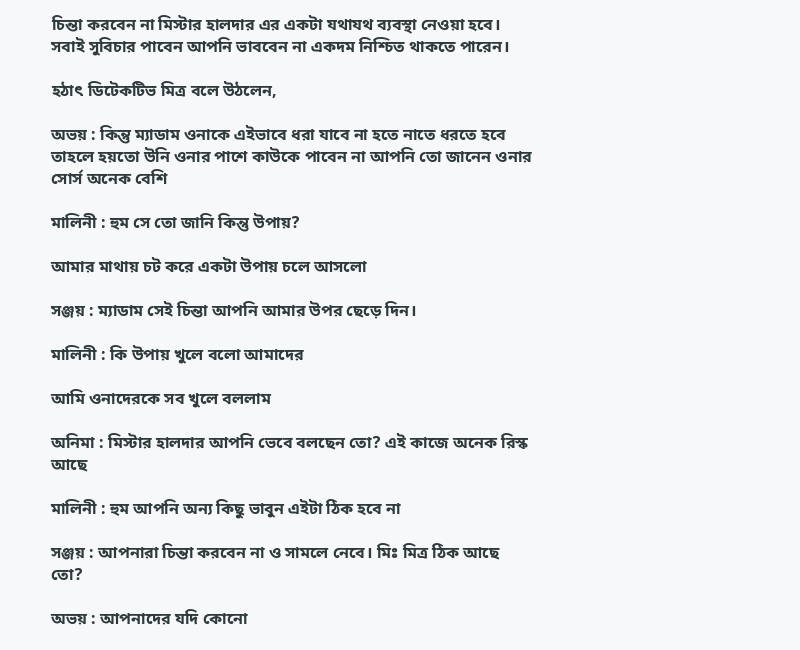চিন্তা করবেন না মিস্টার হালদার এর একটা যথাযথ ব্যবস্থা নেওয়া হবে। সবাই সুবিচার পাবেন আপনি ভাববেন না একদম নিশ্চিত থাকতে পারেন।

হঠাৎ ডিটেকটিভ মিত্র বলে উঠলেন,

অভয় : কিন্তু ম্যাডাম ওনাকে এইভাবে ধরা যাবে না হতে নাতে ধরতে হবে তাহলে হয়তো উনি ওনার পাশে কাউকে পাবেন না আপনি তো জানেন ওনার সোর্স অনেক বেশি

মালিনী : হুম সে তো জানি কিন্তু উপায়?

আমার মাথায় চট করে একটা উপায় চলে আসলো

সঞ্জয় : ম্যাডাম সেই চিন্তা আপনি আমার উপর ছেড়ে দিন।

মালিনী : কি উপায় খুলে বলো আমাদের

আমি ওনাদেরকে সব খুলে বললাম

অনিমা : মিস্টার হালদার আপনি ভেবে বলছেন তো? এই কাজে অনেক রিস্ক আছে

মালিনী : হুম আপনি অন্য কিছু ভাবুন এইটা ঠিক হবে না

সঞ্জয় : আপনারা চিন্তা করবেন না ও সামলে নেবে। মিঃ মিত্র ঠিক আছে তো?

অভয় : আপনাদের যদি কোনো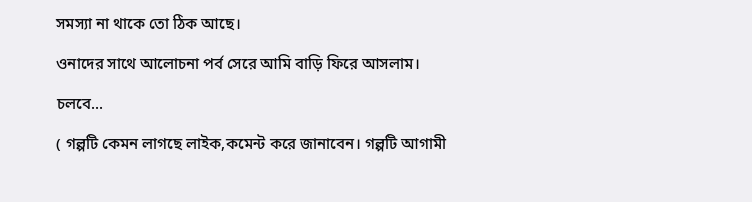সমস্যা না থাকে তো ঠিক আছে।

ওনাদের সাথে আলোচনা পর্ব সেরে আমি বাড়ি ফিরে আসলাম।

চলবে...

( গল্পটি কেমন লাগছে লাইক,কমেন্ট করে জানাবেন। গল্পটি আগামী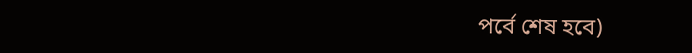পর্বে শেষ হবে)